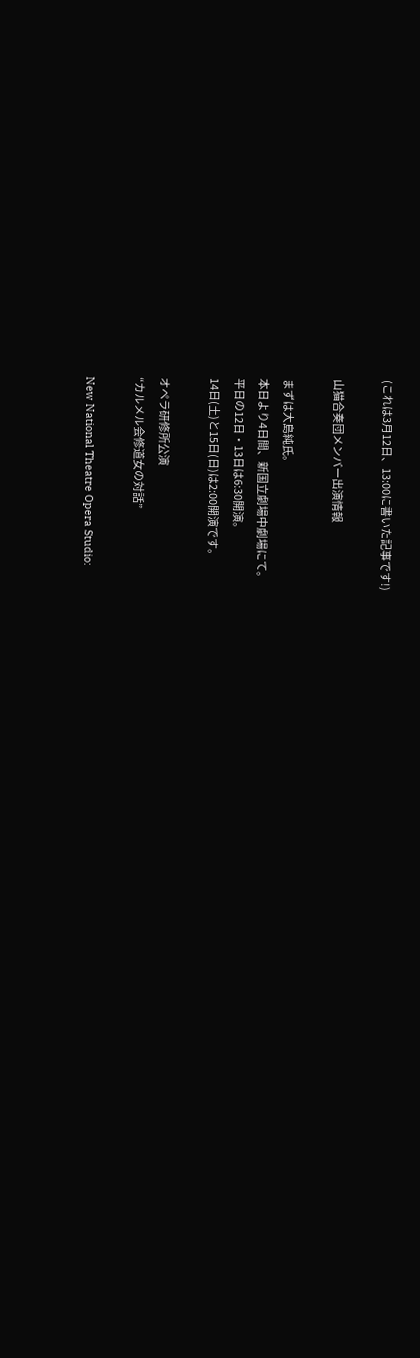(これは3月12日、13:00に書いた記事です!)

山猫合奏団メンバー出演情報

まずは大島純氏。
本日より4日間、新国立劇場中劇場にて。
平日の12日・13日は6:30開演。
14日(土)と15日(日)は2:00開演です。

オペラ研修所公演
“カルメル会修道女の対話”

New National Theatre Opera Studio: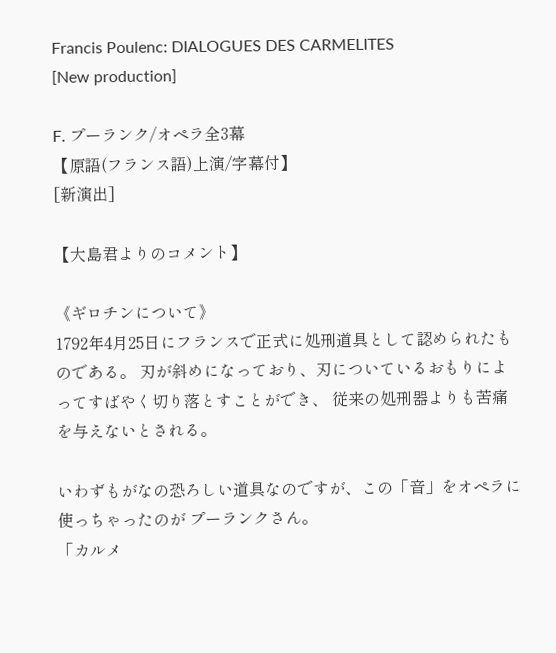Francis Poulenc: DIALOGUES DES CARMELITES
[New production]

F. プーランク/オペラ全3幕
【原語(フランス語)上演/字幕付】
[新演出]

【大島君よりのコメント】

《ギロチンについて》
1792年4月25日にフランスで正式に処刑道具として認められたものである。 刃が斜めになっており、刃についているおもりによってすばやく切り落とすことができ、 従来の処刑器よりも苦痛を与えないとされる。

いわずもがなの恐ろしい道具なのですが、この「音」をオペラに使っちゃったのが プーランクさん。
「カルメ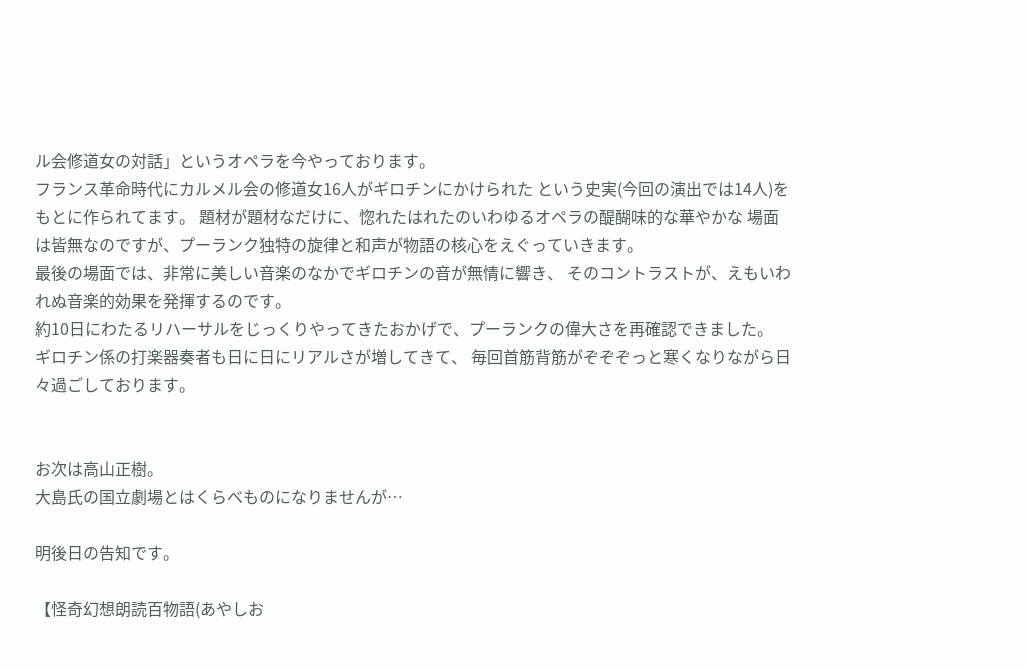ル会修道女の対話」というオペラを今やっております。
フランス革命時代にカルメル会の修道女16人がギロチンにかけられた という史実(今回の演出では14人)をもとに作られてます。 題材が題材なだけに、惚れたはれたのいわゆるオペラの醍醐味的な華やかな 場面は皆無なのですが、プーランク独特の旋律と和声が物語の核心をえぐっていきます。
最後の場面では、非常に美しい音楽のなかでギロチンの音が無情に響き、 そのコントラストが、えもいわれぬ音楽的効果を発揮するのです。
約10日にわたるリハーサルをじっくりやってきたおかげで、プーランクの偉大さを再確認できました。
ギロチン係の打楽器奏者も日に日にリアルさが増してきて、 毎回首筋背筋がぞぞぞっと寒くなりながら日々過ごしております。


お次は高山正樹。
大島氏の国立劇場とはくらべものになりませんが…

明後日の告知です。

【怪奇幻想朗読百物語(あやしお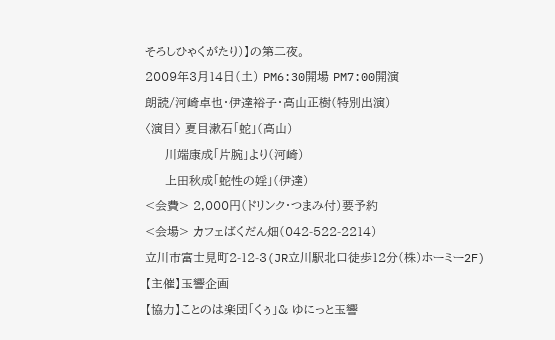そろしひゃくがたり)】の第二夜。
2009年3月14日(土) PM6:30開場 PM7:00開演
朗読/河崎卓也・伊達裕子・高山正樹(特別出演)
〈演目〉 夏目漱石「蛇」(高山)
     川端康成「片腕」より(河崎)
     上田秋成「蛇性の婬」(伊達)
<会費> 2,000円(ドリンク・つまみ付)要予約
<会場> カフェばくだん畑(042-522-2214)
立川市富士見町2-12-3(JR立川駅北口徒歩12分(株)ホーミー2F)
【主催】玉響企画
【協力】ことのは楽団「くぅ」& ゆにっと玉響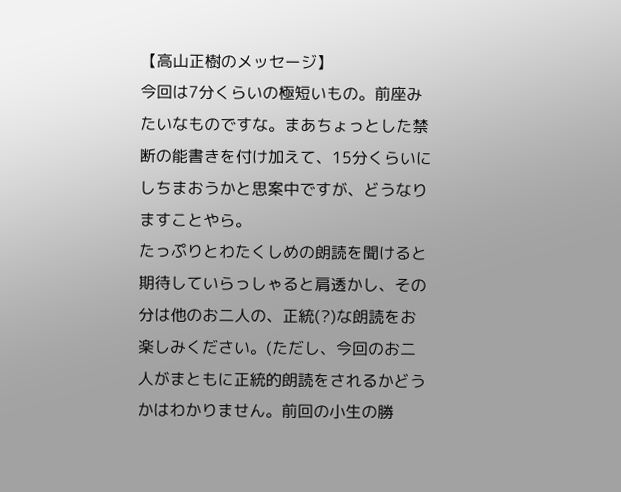【高山正樹のメッセージ】
今回は7分くらいの極短いもの。前座みたいなものですな。まあちょっとした禁断の能書きを付け加えて、15分くらいにしちまおうかと思案中ですが、どうなりますことやら。
たっぷりとわたくしめの朗読を聞けると期待していらっしゃると肩透かし、その分は他のお二人の、正統(?)な朗読をお楽しみください。(ただし、今回のお二人がまともに正統的朗読をされるかどうかはわかりません。前回の小生の勝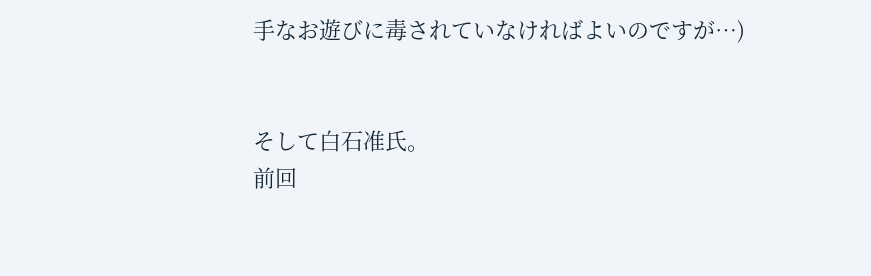手なお遊びに毒されていなければよいのですが…)


そして白石准氏。
前回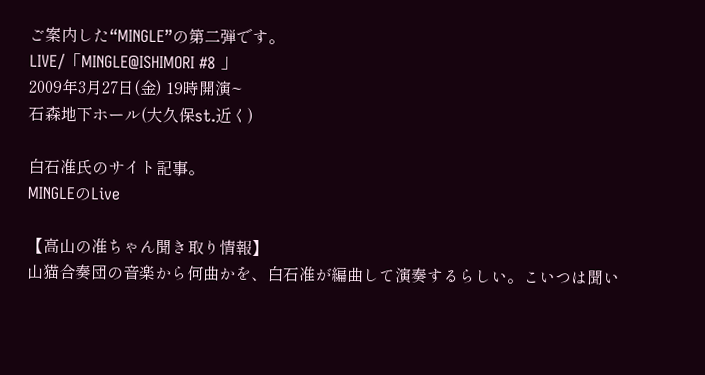ご案内した“MINGLE”の第二弾です。
LIVE/「MINGLE@ISHIMORI #8 」
2009年3月27日(金) 19時開演~
石森地下ホール(大久保st.近く)

白石准氏のサイト記事。
MINGLEのLive

【高山の准ちゃん聞き取り情報】
山猫合奏団の音楽から何曲かを、白石准が編曲して演奏するらしい。こいつは聞い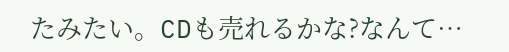たみたい。CDも売れるかな?なんて…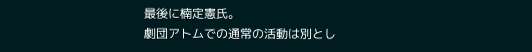最後に楠定憲氏。
劇団アトムでの通常の活動は別とし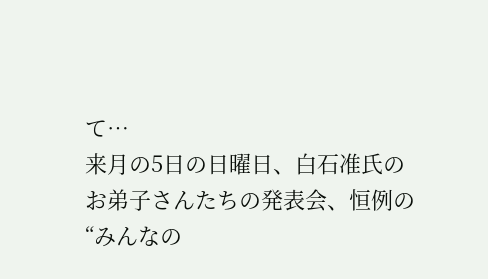て…
来月の5日の日曜日、白石准氏のお弟子さんたちの発表会、恒例の“みんなの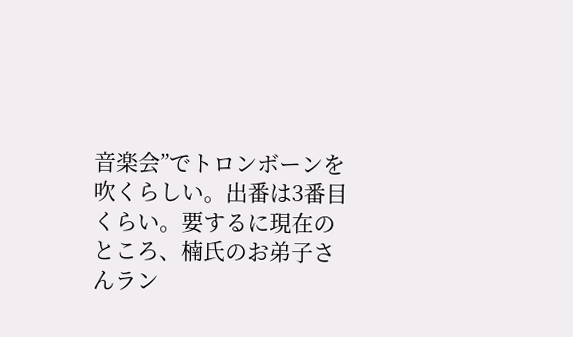音楽会”でトロンボーンを吹くらしい。出番は3番目くらい。要するに現在のところ、楠氏のお弟子さんラン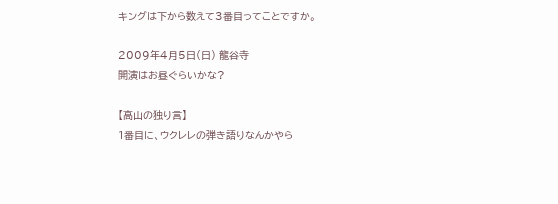キングは下から数えて3番目ってことですか。

2009年4月5日(日) 龍谷寺
開演はお昼ぐらいかな?

【高山の独り言】
1番目に、ウクレレの弾き語りなんかやら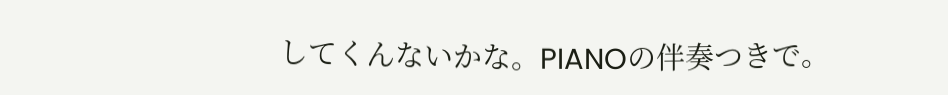してくんないかな。PIANOの伴奏つきで。